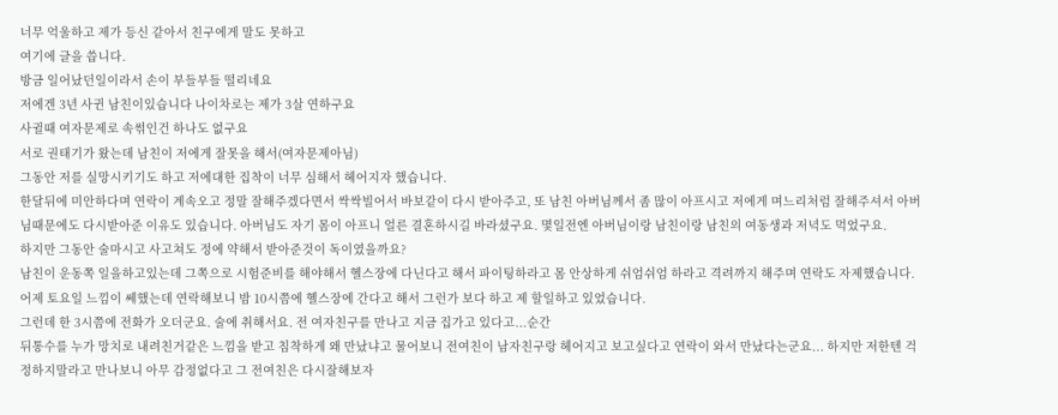너무 억울하고 제가 등신 같아서 친구에게 말도 못하고
여기에 글을 씁니다.
방금 일어났던일이라서 손이 부들부들 떨리네요
저에겐 3년 사귄 남친이있습니다 나이차로는 제가 3살 연하구요
사귈때 여자문제로 속썪인건 하나도 없구요
서로 권태기가 왔는데 남친이 저에게 잘못을 해서(여자문제아님)
그동안 저를 실망시키기도 하고 저에대한 집착이 너무 심해서 헤어지자 했습니다.
한달뒤에 미안하다며 연락이 계속오고 정말 잘해주겠다면서 싹싹빌어서 바보같이 다시 받아주고, 또 남친 아버님께서 좀 많이 아프시고 저에게 며느리처럼 잘해주셔서 아버님때문에도 다시받아준 이유도 있습니다. 아버님도 자기 몸이 아프니 얼른 결혼하시길 바라셨구요. 몇일전엔 아버님이랑 남친이랑 남친의 여동생과 저녁도 먹었구요.
하지만 그동안 술마시고 사고쳐도 정에 약해서 받아준것이 독이였을까요?
남친이 운동쪽 일을하고있는데 그쪽으로 시험준비를 해야해서 헬스장에 다닌다고 해서 파이팅하라고 몸 안상하게 쉬엄쉬엄 하라고 격려까지 해주며 연락도 자제했습니다.
어제 토요일 느낌이 쎄했는데 연락해보니 밤 10시쯤에 헬스장에 간다고 해서 그런가 보다 하고 제 할일하고 있었습니다.
그런데 한 3시쯤에 전화가 오더군요. 술에 취해서요. 전 여자친구를 만나고 지금 집가고 있다고...순간
뒤통수를 누가 망치로 내려친거같은 느낌을 받고 침착하게 왜 만났냐고 물어보니 전여친이 남자친구랑 헤어지고 보고싶다고 연락이 와서 만났다는군요... 하지만 저한텐 걱정하지말라고 만나보니 아무 감정없다고 그 전여친은 다시잘해보자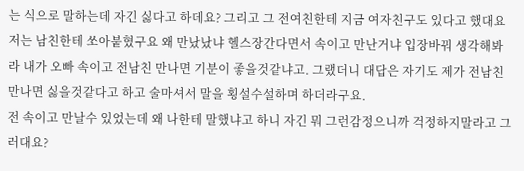는 식으로 말하는데 자긴 싫다고 하데요? 그리고 그 전여친한테 지금 여자친구도 있다고 했대요
저는 남친한테 쏘아붙혔구요 왜 만났났냐 헬스장간다면서 속이고 만난거냐 입장바꿔 생각해봐라 내가 오빠 속이고 전남친 만나면 기분이 좋을것같냐고. 그랬더니 대답은 자기도 제가 전남친만나면 싫을것같다고 하고 술마셔서 말을 횡설수설하며 하더라구요.
전 속이고 만날수 있었는데 왜 나한테 말했냐고 하니 자긴 뭐 그런감정으니까 걱정하지말라고 그러대요?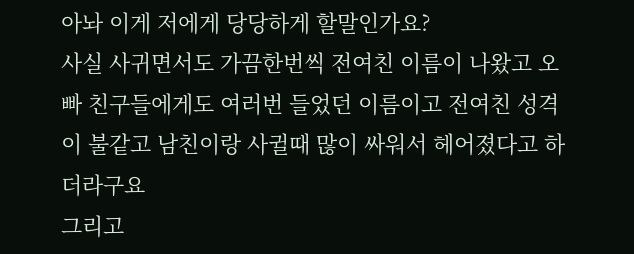아놔 이게 저에게 당당하게 할말인가요?
사실 사귀면서도 가끔한번씩 전여친 이름이 나왔고 오빠 친구들에게도 여러번 들었던 이름이고 전여친 성격이 불같고 남친이랑 사귈때 많이 싸워서 헤어졌다고 하더라구요
그리고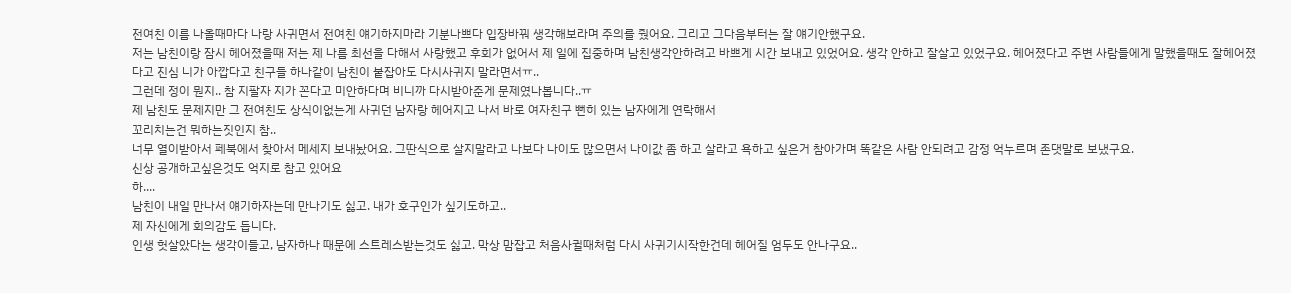전여친 이름 나올때마다 나랑 사귀면서 전여친 얘기하지마라 기분나쁘다 입장바꿔 생각해보라며 주의를 줬어요. 그리고 그다음부터는 잘 얘기안했구요.
저는 남친이랑 잠시 헤어졌을때 저는 제 나름 최선을 다해서 사랑했고 후회가 없어서 제 일에 집중하며 남친생각안하려고 바쁘게 시간 보내고 있었어요. 생각 안하고 잘살고 있었구요. 헤어졌다고 주변 사람들에게 말했을때도 잘헤어졌다고 진심 니가 아깝다고 친구들 하나같이 남친이 붙잡아도 다시사귀지 말라면서ㅠ..
그런데 정이 뭔지.. 참 지팔자 지가 꼰다고 미안하다며 비니까 다시받아준게 문제였나봅니다..ㅠ
제 남친도 문제지만 그 전여친도 상식이없는게 사귀던 남자랑 헤어지고 나서 바로 여자친구 뻔히 있는 남자에게 연락해서
꼬리치는건 뭐하는짓인지 참..
너무 열이받아서 페북에서 찾아서 메세지 보내놨어요. 그딴식으로 살지말라고 나보다 나이도 많으면서 나이값 좀 하고 살라고 욕하고 싶은거 참아가며 똑같은 사람 안되려고 감정 억누르며 존댓말로 보냈구요.
신상 공개하고싶은것도 억지로 참고 있어요
하....
남친이 내일 만나서 얘기하자는데 만나기도 싫고. 내가 호구인가 싶기도하고..
제 자신에게 회의감도 듭니다.
인생 헛살았다는 생각이들고, 남자하나 때문에 스트레스받는것도 싫고. 막상 맘잡고 처음사귈때처럼 다시 사귀기시작한건데 헤어질 엄두도 안나구요..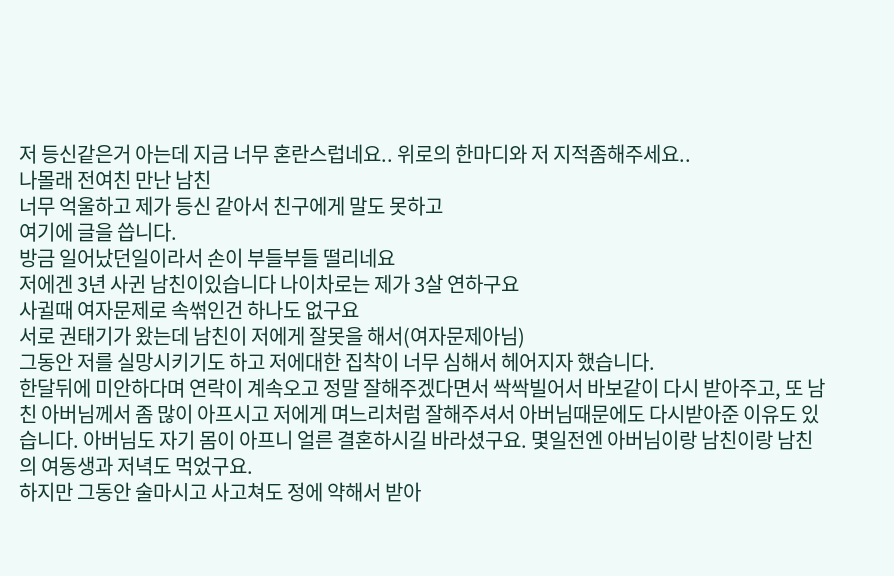저 등신같은거 아는데 지금 너무 혼란스럽네요.. 위로의 한마디와 저 지적좀해주세요..
나몰래 전여친 만난 남친
너무 억울하고 제가 등신 같아서 친구에게 말도 못하고
여기에 글을 씁니다.
방금 일어났던일이라서 손이 부들부들 떨리네요
저에겐 3년 사귄 남친이있습니다 나이차로는 제가 3살 연하구요
사귈때 여자문제로 속썪인건 하나도 없구요
서로 권태기가 왔는데 남친이 저에게 잘못을 해서(여자문제아님)
그동안 저를 실망시키기도 하고 저에대한 집착이 너무 심해서 헤어지자 했습니다.
한달뒤에 미안하다며 연락이 계속오고 정말 잘해주겠다면서 싹싹빌어서 바보같이 다시 받아주고, 또 남친 아버님께서 좀 많이 아프시고 저에게 며느리처럼 잘해주셔서 아버님때문에도 다시받아준 이유도 있습니다. 아버님도 자기 몸이 아프니 얼른 결혼하시길 바라셨구요. 몇일전엔 아버님이랑 남친이랑 남친의 여동생과 저녁도 먹었구요.
하지만 그동안 술마시고 사고쳐도 정에 약해서 받아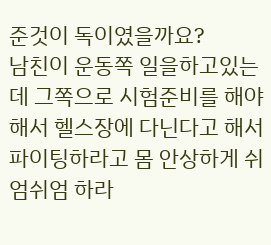준것이 독이였을까요?
남친이 운동쪽 일을하고있는데 그쪽으로 시험준비를 해야해서 헬스장에 다닌다고 해서 파이팅하라고 몸 안상하게 쉬엄쉬엄 하라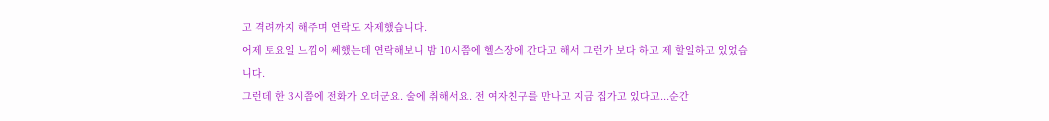고 격려까지 해주며 연락도 자제했습니다.
어제 토요일 느낌이 쎄했는데 연락해보니 밤 10시쯤에 헬스장에 간다고 해서 그런가 보다 하고 제 할일하고 있었습니다.
그런데 한 3시쯤에 전화가 오더군요. 술에 취해서요. 전 여자친구를 만나고 지금 집가고 있다고...순간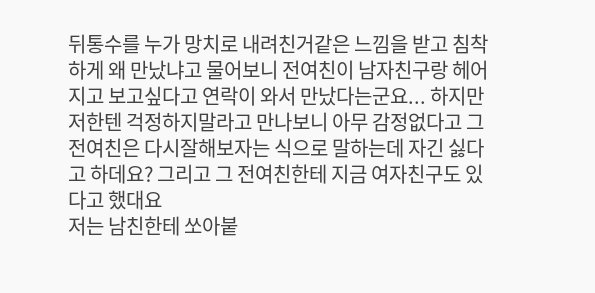뒤통수를 누가 망치로 내려친거같은 느낌을 받고 침착하게 왜 만났냐고 물어보니 전여친이 남자친구랑 헤어지고 보고싶다고 연락이 와서 만났다는군요... 하지만 저한텐 걱정하지말라고 만나보니 아무 감정없다고 그 전여친은 다시잘해보자는 식으로 말하는데 자긴 싫다고 하데요? 그리고 그 전여친한테 지금 여자친구도 있다고 했대요
저는 남친한테 쏘아붙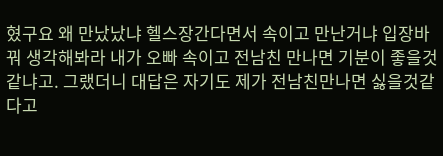혔구요 왜 만났났냐 헬스장간다면서 속이고 만난거냐 입장바꿔 생각해봐라 내가 오빠 속이고 전남친 만나면 기분이 좋을것같냐고. 그랬더니 대답은 자기도 제가 전남친만나면 싫을것같다고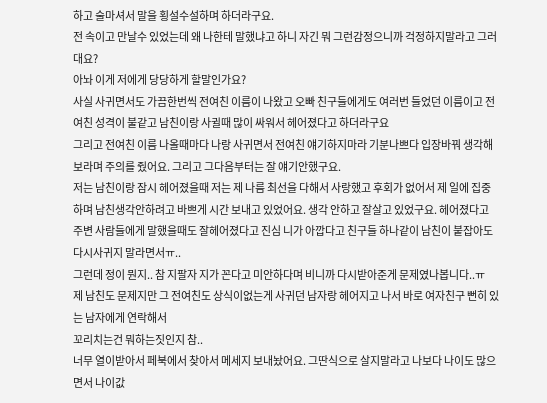하고 술마셔서 말을 횡설수설하며 하더라구요.
전 속이고 만날수 있었는데 왜 나한테 말했냐고 하니 자긴 뭐 그런감정으니까 걱정하지말라고 그러대요?
아놔 이게 저에게 당당하게 할말인가요?
사실 사귀면서도 가끔한번씩 전여친 이름이 나왔고 오빠 친구들에게도 여러번 들었던 이름이고 전여친 성격이 불같고 남친이랑 사귈때 많이 싸워서 헤어졌다고 하더라구요
그리고 전여친 이름 나올때마다 나랑 사귀면서 전여친 얘기하지마라 기분나쁘다 입장바꿔 생각해보라며 주의를 줬어요. 그리고 그다음부터는 잘 얘기안했구요.
저는 남친이랑 잠시 헤어졌을때 저는 제 나름 최선을 다해서 사랑했고 후회가 없어서 제 일에 집중하며 남친생각안하려고 바쁘게 시간 보내고 있었어요. 생각 안하고 잘살고 있었구요. 헤어졌다고 주변 사람들에게 말했을때도 잘헤어졌다고 진심 니가 아깝다고 친구들 하나같이 남친이 붙잡아도 다시사귀지 말라면서ㅠ..
그런데 정이 뭔지.. 참 지팔자 지가 꼰다고 미안하다며 비니까 다시받아준게 문제였나봅니다..ㅠ
제 남친도 문제지만 그 전여친도 상식이없는게 사귀던 남자랑 헤어지고 나서 바로 여자친구 뻔히 있는 남자에게 연락해서
꼬리치는건 뭐하는짓인지 참..
너무 열이받아서 페북에서 찾아서 메세지 보내놨어요. 그딴식으로 살지말라고 나보다 나이도 많으면서 나이값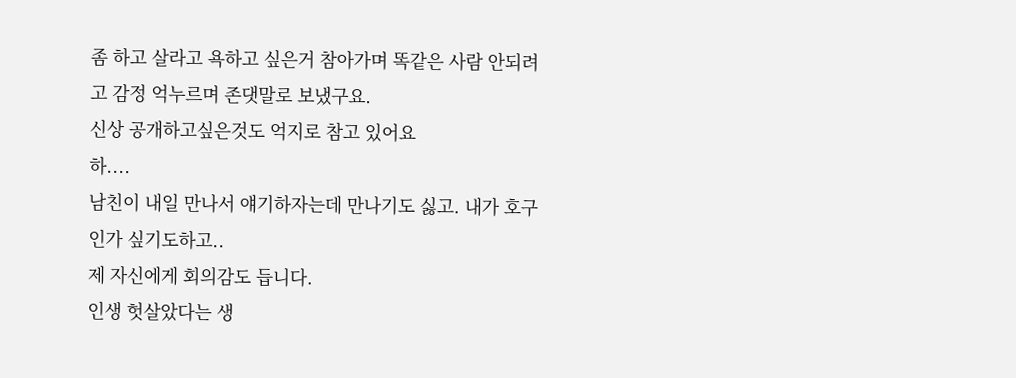좀 하고 살라고 욕하고 싶은거 참아가며 똑같은 사람 안되려고 감정 억누르며 존댓말로 보냈구요.
신상 공개하고싶은것도 억지로 참고 있어요
하....
남친이 내일 만나서 얘기하자는데 만나기도 싫고. 내가 호구인가 싶기도하고..
제 자신에게 회의감도 듭니다.
인생 헛살았다는 생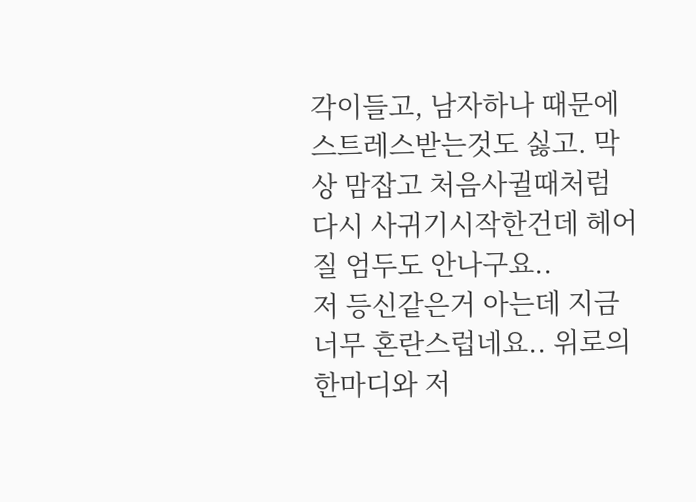각이들고, 남자하나 때문에 스트레스받는것도 싫고. 막상 맘잡고 처음사귈때처럼 다시 사귀기시작한건데 헤어질 엄두도 안나구요..
저 등신같은거 아는데 지금 너무 혼란스럽네요.. 위로의 한마디와 저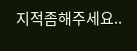지적좀해주세요..